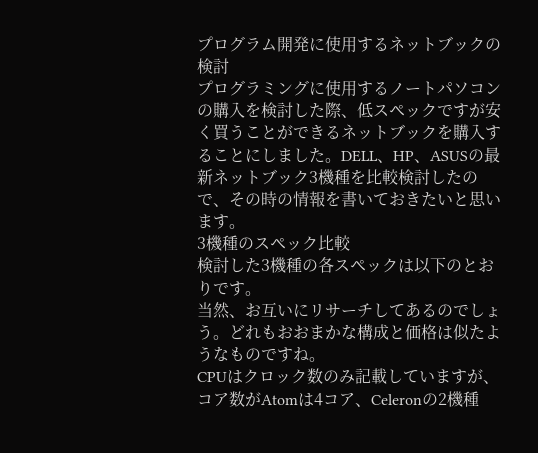プログラム開発に使用するネットブックの検討
プログラミングに使用するノートパソコンの購入を検討した際、低スペックですが安く買うことができるネットブックを購入することにしました。DELL、HP、ASUSの最新ネットブック3機種を比較検討したので、その時の情報を書いておきたいと思います。
3機種のスペック比較
検討した3機種の各スペックは以下のとおりです。
当然、お互いにリサーチしてあるのでしょう。どれもおおまかな構成と価格は似たようなものですね。
CPUはクロック数のみ記載していますが、コア数がAtomは4コア、Celeronの2機種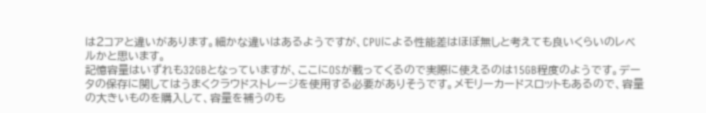は2コアと違いがあります。細かな違いはあるようですが、CPUによる性能差はほぼ無しと考えても良いくらいのレベルかと思います。
記憶容量はいずれも32GBとなっていますが、ここにOSが載ってくるので実際に使えるのは15GB程度のようです。データの保存に関してはうまくクラウドストレージを使用する必要がありそうです。メモリーカードスロットもあるので、容量の大きいものを購入して、容量を補うのも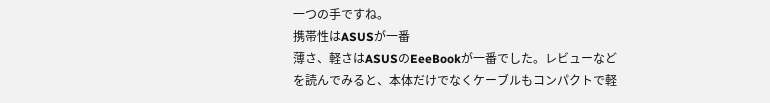一つの手ですね。
携帯性はASUSが一番
薄さ、軽さはASUSのEeeBookが一番でした。レビューなどを読んでみると、本体だけでなくケーブルもコンパクトで軽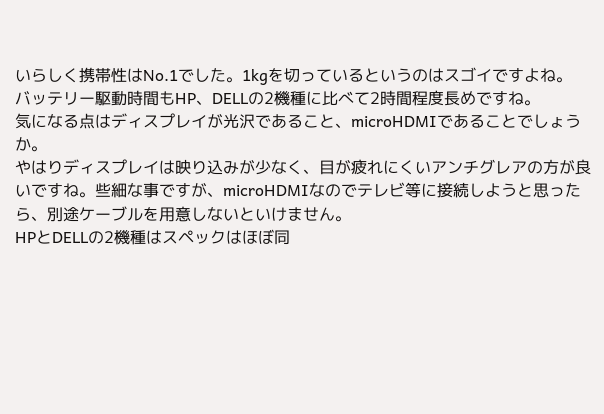いらしく携帯性はNo.1でした。1kgを切っているというのはスゴイですよね。
バッテリー駆動時間もHP、DELLの2機種に比べて2時間程度長めですね。
気になる点はディスプレイが光沢であること、microHDMIであることでしょうか。
やはりディスプレイは映り込みが少なく、目が疲れにくいアンチグレアの方が良いですね。些細な事ですが、microHDMIなのでテレビ等に接続しようと思ったら、別途ケーブルを用意しないといけません。
HPとDELLの2機種はスペックはほぼ同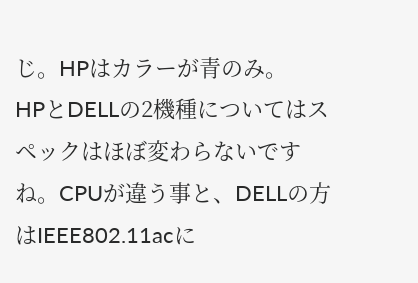じ。HPはカラーが青のみ。
HPとDELLの2機種についてはスペックはほぼ変わらないですね。CPUが違う事と、DELLの方はIEEE802.11acに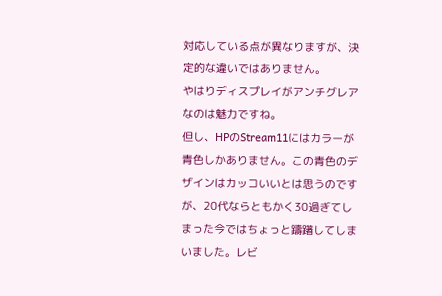対応している点が異なりますが、決定的な違いではありません。
やはりディスプレイがアンチグレアなのは魅力ですね。
但し、HPのStream11にはカラーが青色しかありません。この青色のデザインはカッコいいとは思うのですが、20代ならともかく30過ぎてしまった今ではちょっと躊躇してしまいました。レビ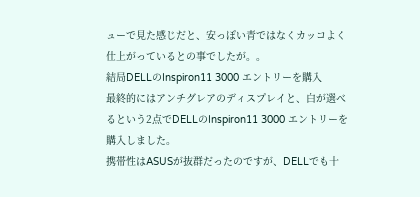ューで見た感じだと、安っぽい青ではなくカッコよく仕上がっているとの事でしたが。。
結局DELLのInspiron11 3000 エントリーを購入
最終的にはアンチグレアのディスプレイと、白が選べるという2点でDELLのInspiron11 3000 エントリーを購入しました。
携帯性はASUSが抜群だったのですが、DELLでも十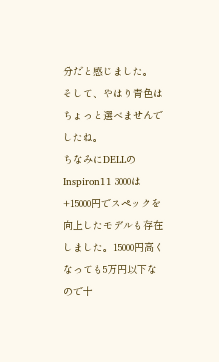分だと感じました。
そして、やはり青色はちょっと選べませんでしたね。
ちなみにDELLのInspiron11 3000は+15000円でスペックを向上したモデルも存在しました。15000円高くなっても5万円以下なので十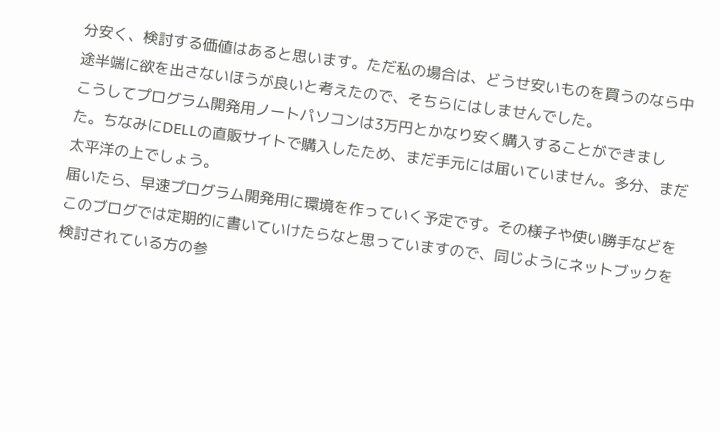分安く、検討する価値はあると思います。ただ私の場合は、どうせ安いものを買うのなら中途半端に欲を出さないほうが良いと考えたので、そちらにはしませんでした。
こうしてプログラム開発用ノートパソコンは3万円とかなり安く購入することができました。ちなみにDELLの直販サイトで購入したため、まだ手元には届いていません。多分、まだ太平洋の上でしょう。
届いたら、早速プログラム開発用に環境を作っていく予定です。その様子や使い勝手などをこのブログでは定期的に書いていけたらなと思っていますので、同じようにネットブックを検討されている方の参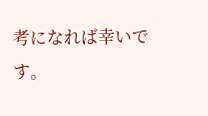考になれば幸いです。